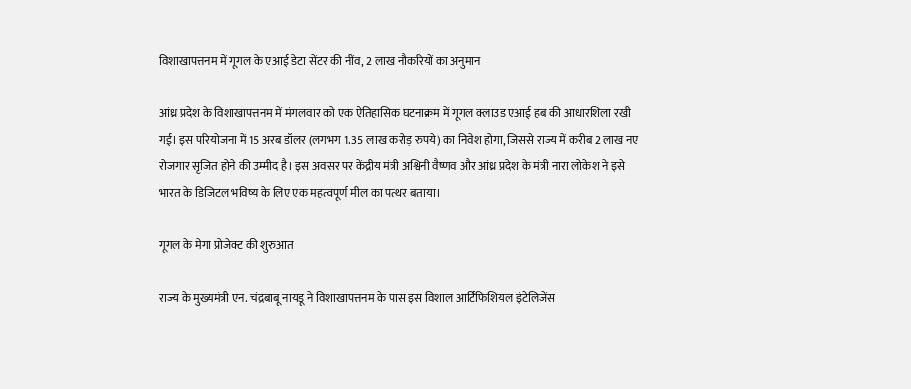विशाखापत्तनम में गूगल के एआई डेटा सेंटर की नींव, 2 लाख नौकरियों का अनुमान

आंध्र प्रदेश के विशाखापत्तनम में मंगलवार को एक ऐतिहासिक घटनाक्रम में गूगल क्लाउड एआई हब की आधारशिला रखी गई। इस परियोजना में 15 अरब डॉलर (लगभग 1.35 लाख करोड़ रुपये) का निवेश होगा, जिससे राज्य में करीब 2 लाख नए रोजगार सृजित होने की उम्मीद है। इस अवसर पर केंद्रीय मंत्री अश्विनी वैष्णव और आंध्र प्रदेश के मंत्री नारा लोकेश ने इसे भारत के डिजिटल भविष्य के लिए एक महत्वपूर्ण मील का पत्थर बताया।

गूगल के मेगा प्रोजेक्ट की शुरुआत

राज्य के मुख्यमंत्री एन. चंद्रबाबू नायडू ने विशाखापत्तनम के पास इस विशाल आर्टिफिशियल इंटेलिजेंस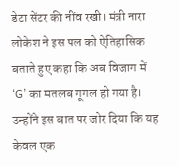डेटा सेंटर की नींव रखी। मंत्री नारा लोकेश ने इस पल को ऐतिहासिक बताते हुए कहा कि अब विजाग में ‘G’ का मतलब गूगल हो गया है। उन्होंने इस बात पर जोर दिया कि यह केवल एक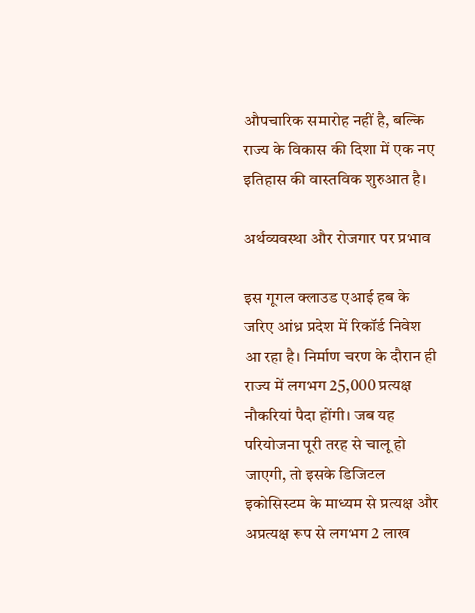औपचारिक समारोह नहीं है, बल्कि राज्य के विकास की दिशा में एक नए इतिहास की वास्तविक शुरुआत है।

अर्थव्यवस्था और रोजगार पर प्रभाव

इस गूगल क्लाउड एआई हब के जरिए आंध्र प्रदेश में रिकॉर्ड निवेश आ रहा है। निर्माण चरण के दौरान ही राज्य में लगभग 25,000 प्रत्यक्ष नौकरियां पैदा होंगी। जब यह परियोजना पूरी तरह से चालू हो जाएगी, तो इसके डिजिटल इकोसिस्टम के माध्यम से प्रत्यक्ष और अप्रत्यक्ष रूप से लगभग 2 लाख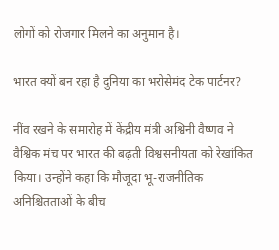लोगों को रोजगार मिलने का अनुमान है।

भारत क्यों बन रहा है दुनिया का भरोसेमंद टेक पार्टनर?

नींव रखने के समारोह में केंद्रीय मंत्री अश्विनी वैष्णव ने वैश्विक मंच पर भारत की बढ़ती विश्वसनीयता को रेखांकित किया। उन्होंने कहा कि मौजूदा भू-राजनीतिक अनिश्चितताओं के बीच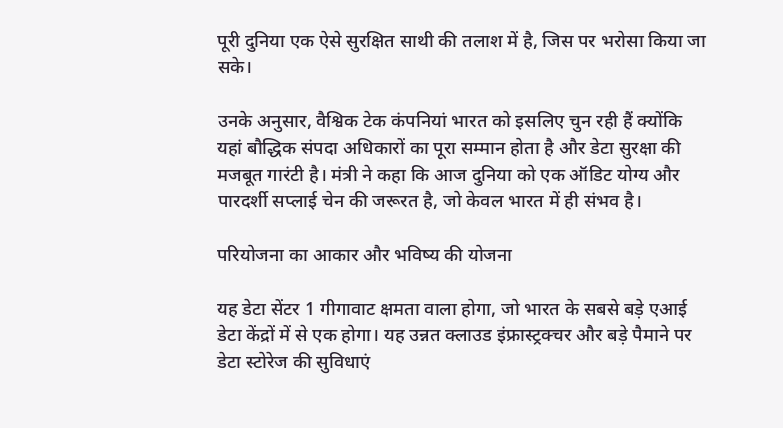पूरी दुनिया एक ऐसे सुरक्षित साथी की तलाश में है, जिस पर भरोसा किया जा सके।

उनके अनुसार, वैश्विक टेक कंपनियां भारत को इसलिए चुन रही हैं क्योंकि यहां बौद्धिक संपदा अधिकारों का पूरा सम्मान होता है और डेटा सुरक्षा की मजबूत गारंटी है। मंत्री ने कहा कि आज दुनिया को एक ऑडिट योग्य और पारदर्शी सप्लाई चेन की जरूरत है, जो केवल भारत में ही संभव है।

परियोजना का आकार और भविष्य की योजना

यह डेटा सेंटर 1 गीगावाट क्षमता वाला होगा, जो भारत के सबसे बड़े एआई डेटा केंद्रों में से एक होगा। यह उन्नत क्लाउड इंफ्रास्ट्रक्चर और बड़े पैमाने पर डेटा स्टोरेज की सुविधाएं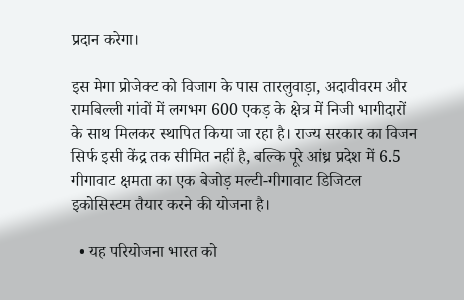प्रदान करेगा।

इस मेगा प्रोजेक्ट को विजाग के पास तारलुवाड़ा, अदावीवरम और रामबिल्ली गांवों में लगभग 600 एकड़ के क्षेत्र में निजी भागीदारों के साथ मिलकर स्थापित किया जा रहा है। राज्य सरकार का विजन सिर्फ इसी केंद्र तक सीमित नहीं है, बल्कि पूरे आंध्र प्रदेश में 6.5 गीगावाट क्षमता का एक बेजोड़ मल्टी-गीगावाट डिजिटल इकोसिस्टम तैयार करने की योजना है।

  • यह परियोजना भारत को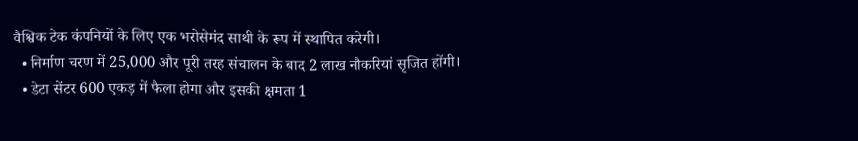वैश्विक टेक कंपनियों के लिए एक भरोसेमंद साथी के रूप में स्थापित करेगी।
  • निर्माण चरण में 25,000 और पूरी तरह संचालन के बाद 2 लाख नौकरियां सृजित होंगी।
  • डेटा सेंटर 600 एकड़ में फैला होगा और इसकी क्षमता 1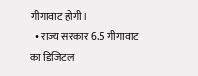गीगावाट होगी।
  • राज्य सरकार 6.5 गीगावाट का डिजिटल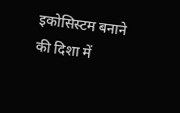इकोसिस्टम बनाने की दिशा में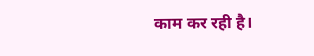काम कर रही है।